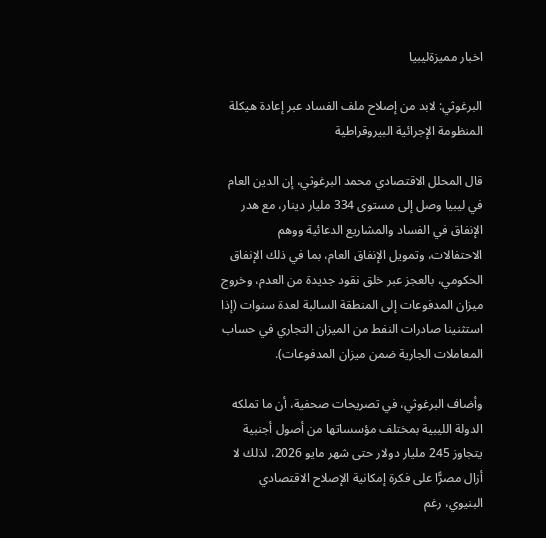اخبار مميزةليبيا

البرغوثي: لابد من إصلاح ملف الفساد عبر إعادة هيكلة المنظومة الإجرائية البيروقراطية

قال المحلل الاقتصادي محمد البرغوثي، إن الدين العام في ليبيا وصل إلى مستوى 334 مليار دينار، مع هدر الإنفاق في الفساد والمشاريع الدعائية ووهم الاحتفالات، وتمويل الإنفاق العام، بما في ذلك الإنفاق الحكومي، بالعجز عبر خلق نقود جديدة من العدم، وخروج ميزان المدفوعات إلى المنطقة السالبة لعدة سنوات (إذا استثنينا صادرات النفط من الميزان التجاري في حساب المعاملات الجارية ضمن ميزان المدفوعات).

وأضاف البرغوثي، في تصريحات صحفية، أن ما تملكه الدولة الليبية بمختلف مؤسساتها من أصول أجنبية يتجاوز 245 مليار دولار حتى شهر مايو 2026، لذلك لا أزال مصرًّا على فكرة إمكانية الإصلاح الاقتصادي البنيوي، رغم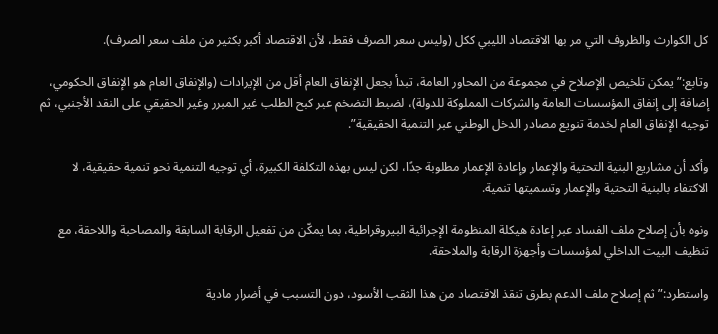كل الكوارث والظروف التي مر بها الاقتصاد الليبي ككل (وليس سعر الصرف فقط، لأن الاقتصاد أكبر بكثير من ملف سعر الصرف).

وتابع:” يمكن تلخيص الإصلاح في مجموعة من المحاور العامة، تبدأ بجعل الإنفاق العام أقل من الإيرادات (والإنفاق العام هو الإنفاق الحكومي، إضافة إلى إنفاق المؤسسات العامة والشركات المملوكة للدولة)، لضبط التضخم عبر كبح الطلب غير المبرر وغير الحقيقي على النقد الأجنبي، ثم توجيه الإنفاق العام لخدمة تنويع مصادر الدخل الوطني عبر التنمية الحقيقية”.

وأكد أن مشاريع البنية التحتية والإعمار وإعادة الإعمار مطلوبة جدًا، لكن ليس بهذه التكلفة الكبيرة، أي توجيه التنمية نحو تنمية حقيقية، لا الاكتفاء بالبنية التحتية والإعمار وتسميتها تنمية.

ونوه بأن إصلاح ملف الفساد عبر إعادة هيكلة المنظومة الإجرائية البيروقراطية، بما يمكّن من تفعيل الرقابة السابقة والمصاحبة واللاحقة، مع تنظيف البيت الداخلي لمؤسسات وأجهزة الرقابة والملاحقة.

واستطرد:” ثم إصلاح ملف الدعم بطرق تنقذ الاقتصاد من هذا الثقب الأسود، دون التسبب في أضرار مادية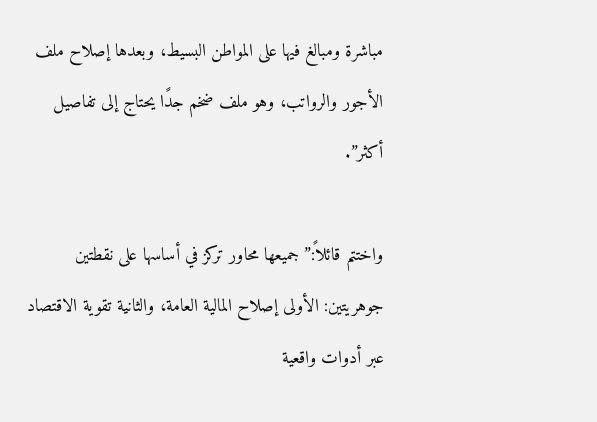مباشرة ومبالغ فيها على المواطن البسيط، وبعدها إصلاح ملف الأجور والرواتب، وهو ملف ضخم جدًا يحتاج إلى تفاصيل أكثر”.

واختتم قائلاً:” جميعها محاور تركز في أساسها على نقطتين جوهريتين: الأولى إصلاح المالية العامة، والثانية تقوية الاقتصاد عبر أدوات واقعية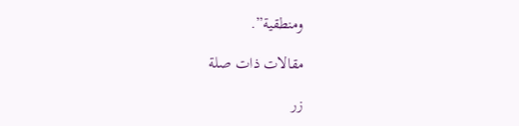ومنطقية”.

مقالات ذات صلة

زر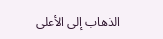الذهاب إلى الأعلى